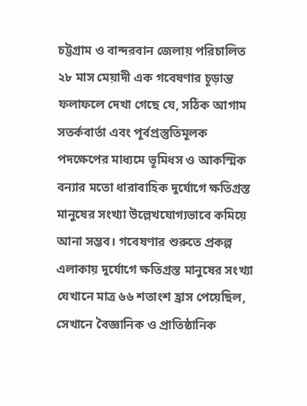চট্টগ্রাম ও বান্দরবান জেলায় পরিচালিত ২৮ মাস মেয়াদী এক গবেষণার চূড়ান্ত ফলাফলে দেখা গেছে যে, সঠিক আগাম সতর্কবার্তা এবং পূর্বপ্রস্তুতিমূলক পদক্ষেপের মাধ্যমে ভূমিধস ও আকস্মিক বন্যার মতো ধারাবাহিক দুর্যোগে ক্ষতিগ্রস্ত মানুষের সংখ্যা উল্লেখযোগ্যভাবে কমিয়ে আনা সম্ভব। গবেষণার শুরুতে প্রকল্প এলাকায় দুর্যোগে ক্ষতিগ্রস্ত মানুষের সংখ্যা যেখানে মাত্র ৬৬ শতাংশ হ্রাস পেয়েছিল, সেখানে বৈজ্ঞানিক ও প্রাতিষ্ঠানিক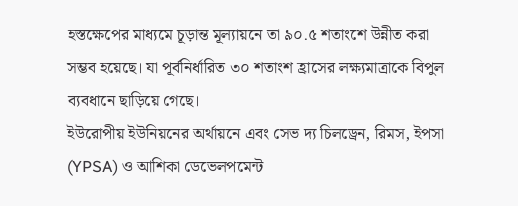হস্তক্ষেপের মাধ্যমে চূড়ান্ত মূল্যায়নে তা ৯০.৫ শতাংশে উন্নীত করা সম্ভব হয়েছে। যা পূর্বনির্ধারিত ৩০ শতাংশ হ্রাসের লক্ষ্যমাত্রাকে বিপুল ব্যবধানে ছাড়িয়ে গেছে।
ইউরোপীয় ইউনিয়নের অর্থায়নে এবং সেভ দ্য চিলড্রেন, রিমস, ইপসা (YPSA) ও আশিকা ডেভেলপমেন্ট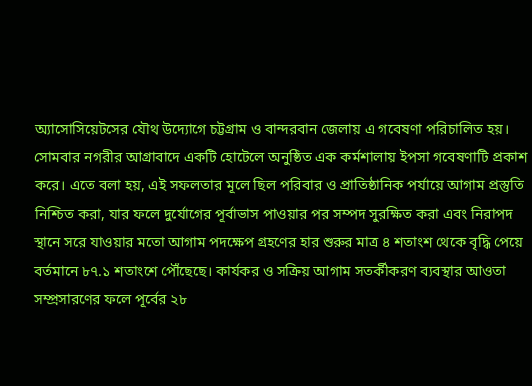অ্যাসোসিয়েটসের যৌথ উদ্যোগে চট্টগ্রাম ও বান্দরবান জেলায় এ গবেষণা পরিচালিত হয়।
সোমবার নগরীর আগ্রাবাদে একটি হোটেলে অনুষ্ঠিত এক কর্মশালায় ইপসা গবেষণাটি প্রকাশ করে। এতে বলা হয়, এই সফলতার মূলে ছিল পরিবার ও প্রাতিষ্ঠানিক পর্যায়ে আগাম প্রস্তুতি নিশ্চিত করা, যার ফলে দুর্যোগের পূর্বাভাস পাওয়ার পর সম্পদ সুরক্ষিত করা এবং নিরাপদ স্থানে সরে যাওয়ার মতো আগাম পদক্ষেপ গ্রহণের হার শুরুর মাত্র ৪ শতাংশ থেকে বৃদ্ধি পেয়ে বর্তমানে ৮৭.১ শতাংশে পৌঁছেছে। কার্যকর ও সক্রিয় আগাম সতর্কীকরণ ব্যবস্থার আওতা সম্প্রসারণের ফলে পূর্বের ২৮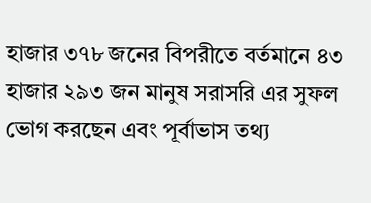হাজার ৩৭৮ জনের বিপরীতে বর্তমানে ৪৩ হাজার ২৯৩ জন মানুষ সরাসরি এর সুফল ভোগ করছেন এবং পূর্বাভাস তথ্য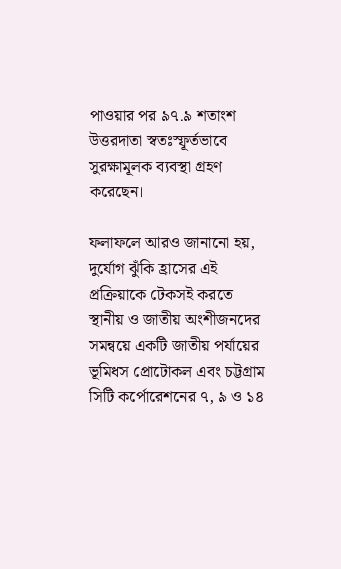পাওয়ার পর ৯৭.৯ শতাংশ উত্তরদাতা স্বতঃস্ফূর্তভাবে সুরক্ষামূলক ব্যবস্থা গ্রহণ করেছেন।

ফলাফলে আরও জানানো হয়, দুর্যোগ ঝুঁকি হ্রাসের এই প্রক্রিয়াকে টেকসই করতে স্থানীয় ও জাতীয় অংশীজনদের সমন্বয়ে একটি জাতীয় পর্যায়ের ভূমিধস প্রোটোকল এবং চট্টগ্রাম সিটি কর্পোরেশনের ৭, ৯ ও ১৪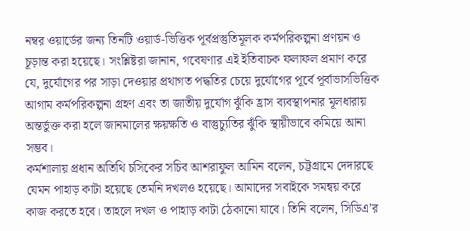নম্বর ওয়ার্ডের জন্য তিনটি ওয়ার্ড-ভিত্তিক পূর্বপ্রস্তুতিমূলক কর্মপরিকল্পনা প্রণয়ন ও চূড়ান্ত করা হয়েছে। সংশ্লিষ্টরা জানান, গবেষণার এই ইতিবাচক ফলাফল প্রমাণ করে যে, দুর্যোগের পর সাড়া দেওয়ার প্রথাগত পদ্ধতির চেয়ে দুর্যোগের পূর্বে পূর্বাভাসভিত্তিক আগাম কর্মপরিকল্পনা গ্রহণ এবং তা জাতীয় দুর্যোগ ঝুঁকি হ্রাস ব্যবস্থাপনার মূলধারায় অন্তর্ভুক্ত করা হলে জানমালের ক্ষয়ক্ষতি ও বাস্তুচ্যুতির ঝুঁকি স্থায়ীভাবে কমিয়ে আনা সম্ভব।
কর্মশালায় প্রধান অতিথি চসিকের সচিব আশরাফুল আমিন বলেন, চট্টগ্রামে দেদারছে যেমন পাহাড় কাটা হয়েছে তেমনি দখলও হয়েছে। আমাদের সবাইকে সমন্বয় করে কাজ করতে হবে। তাহলে দখল ও পাহাড় কাটা ঠেকানো যাবে। তিনি বলেন, সিডিএ’র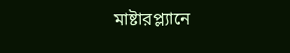মাষ্টারপ্ল্যানে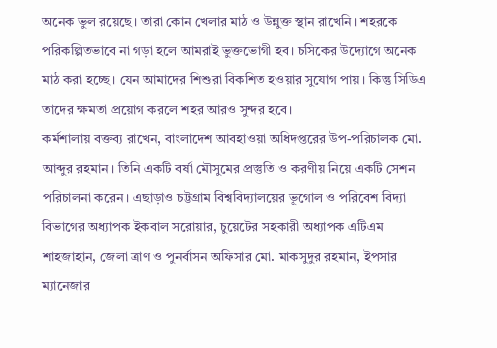অনেক ভুল রয়েছে। তারা কোন খেলার মাঠ ও উন্নুক্ত স্থান রাখেনি। শহরকে পরিকল্পিতভাবে না গড়া হলে আমরাই ভুক্তভোগী হব। চসিকের উদ্যোগে অনেক মাঠ করা হচ্ছে। যেন আমাদের শিশুরা বিকশিত হওয়ার সুযোগ পায়। কিন্তু সিডিএ তাদের ক্ষমতা প্রয়োগ করলে শহর আরও সুন্দর হবে।
কর্মশালায় বক্তব্য রাখেন, বাংলাদেশ আবহাওয়া অধিদপ্তরের উপ-পরিচালক মো. আব্দুর রহমান। তিনি একটি বর্ষা মৌসুমের প্রস্তুতি ও করণীয় নিয়ে একটি সেশন পরিচালনা করেন। এছাড়াও চট্টগ্রাম বিশ্ববিদ্যালয়ের ভূগোল ও পরিবেশ বিদ্যা বিভাগের অধ্যাপক ইকবাল সরোয়ার, চুয়েটের সহকারী অধ্যাপক এটিএম শাহজাহান, জেলা ত্রাণ ও পুনর্বাসন অফিসার মো. মাকসুদুর রহমান, ইপসার ম্যানেজার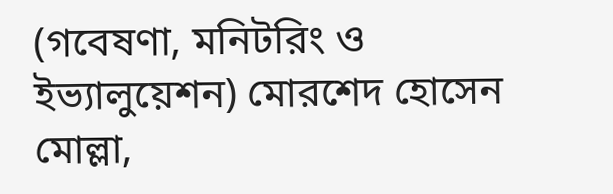(গবেষণা, মনিটরিং ও ইভ্যালুয়েশন) মোরশেদ হোসেন মোল্লা,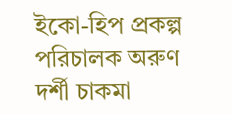ইকো-হিপ প্রকল্প পরিচালক অরুণ দর্শী চাকমা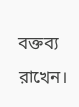বক্তব্য রাখেন।